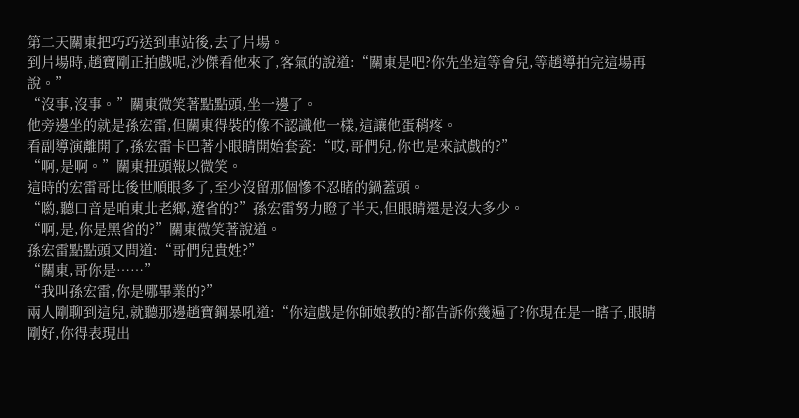第二天關東把巧巧送到車站後,去了片場。
到片場時,趙寶剛正拍戲呢,沙傑看他來了,客氣的說道:“關東是吧?你先坐這等會兒,等趙導拍完這場再說。”
“沒事,沒事。”關東微笑著點點頭,坐一邊了。
他旁邊坐的就是孫宏雷,但關東得裝的像不認識他一樣,這讓他蛋稍疼。
看副導演離開了,孫宏雷卡巴著小眼睛開始套瓷:“哎,哥們兒,你也是來試戲的?”
“啊,是啊。”關東扭頭報以微笑。
這時的宏雷哥比後世順眼多了,至少沒留那個慘不忍睹的鍋蓋頭。
“喲,聽口音是咱東北老鄉,遼省的?”孫宏雷努力瞪了半天,但眼睛還是沒大多少。
“啊,是,你是黑省的?”關東微笑著說道。
孫宏雷點點頭又問道:“哥們兒貴姓?”
“關東,哥你是……”
“我叫孫宏雷,你是哪畢業的?”
兩人剛聊到這兒,就聽那邊趙寶鋼暴吼道:“你這戲是你師娘教的?都告訴你幾遍了?你現在是一瞎子,眼睛剛好,你得表現出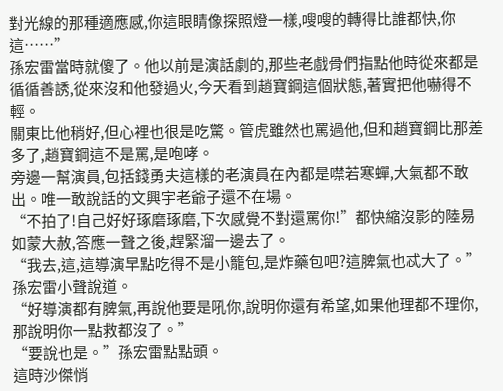對光線的那種適應感,你這眼睛像探照燈一樣,嗖嗖的轉得比誰都快,你這……”
孫宏雷當時就傻了。他以前是演話劇的,那些老戲骨們指點他時從來都是循循善誘,從來沒和他發過火,今天看到趙寶鋼這個狀態,著實把他嚇得不輕。
關東比他稍好,但心裡也很是吃驚。管虎雖然也罵過他,但和趙寶鋼比那差多了,趙寶鋼這不是罵,是咆哮。
旁邊一幫演員,包括錢勇夫這樣的老演員在內都是噤若寒蟬,大氣都不敢出。唯一敢說話的文興宇老爺子還不在場。
“不拍了!自己好好琢磨琢磨,下次感覺不對還罵你!”都快縮沒影的陸易如蒙大赦,答應一聲之後,趕緊溜一邊去了。
“我去,這,這導演早點吃得不是小籠包,是炸藥包吧?這脾氣也忒大了。”孫宏雷小聲說道。
“好導演都有脾氣,再說他要是吼你,說明你還有希望,如果他理都不理你,那說明你一點救都沒了。”
“要說也是。”孫宏雷點點頭。
這時沙傑悄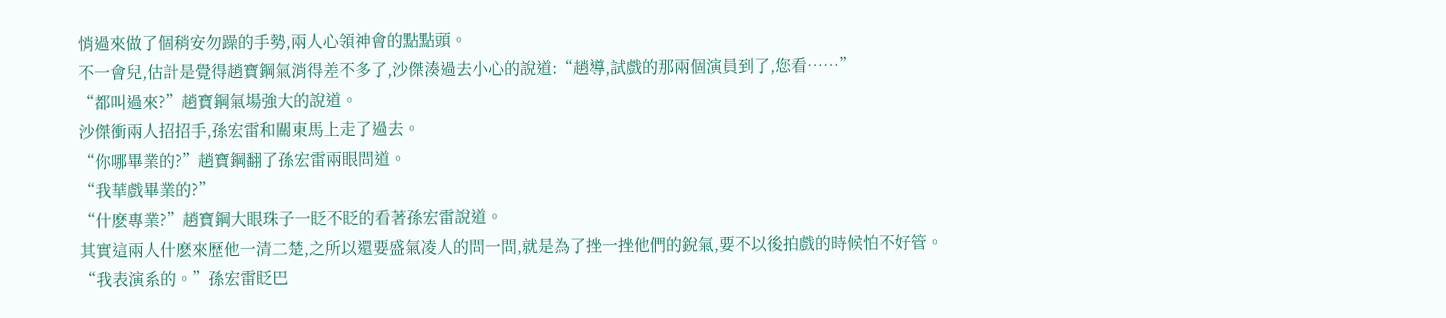悄過來做了個稍安勿躁的手勢,兩人心領神會的點點頭。
不一會兒,估計是覺得趙寶鋼氣消得差不多了,沙傑湊過去小心的說道:“趙導,試戲的那兩個演員到了,您看……”
“都叫過來?”趙寶鋼氣場強大的說道。
沙傑衝兩人招招手,孫宏雷和關東馬上走了過去。
“你哪畢業的?”趙寶鋼翻了孫宏雷兩眼問道。
“我華戲畢業的?”
“什麽專業?”趙寶鋼大眼珠子一眨不眨的看著孫宏雷說道。
其實這兩人什麽來歷他一清二楚,之所以還要盛氣凌人的問一問,就是為了挫一挫他們的銳氣,要不以後拍戲的時候怕不好管。
“我表演系的。”孫宏雷眨巴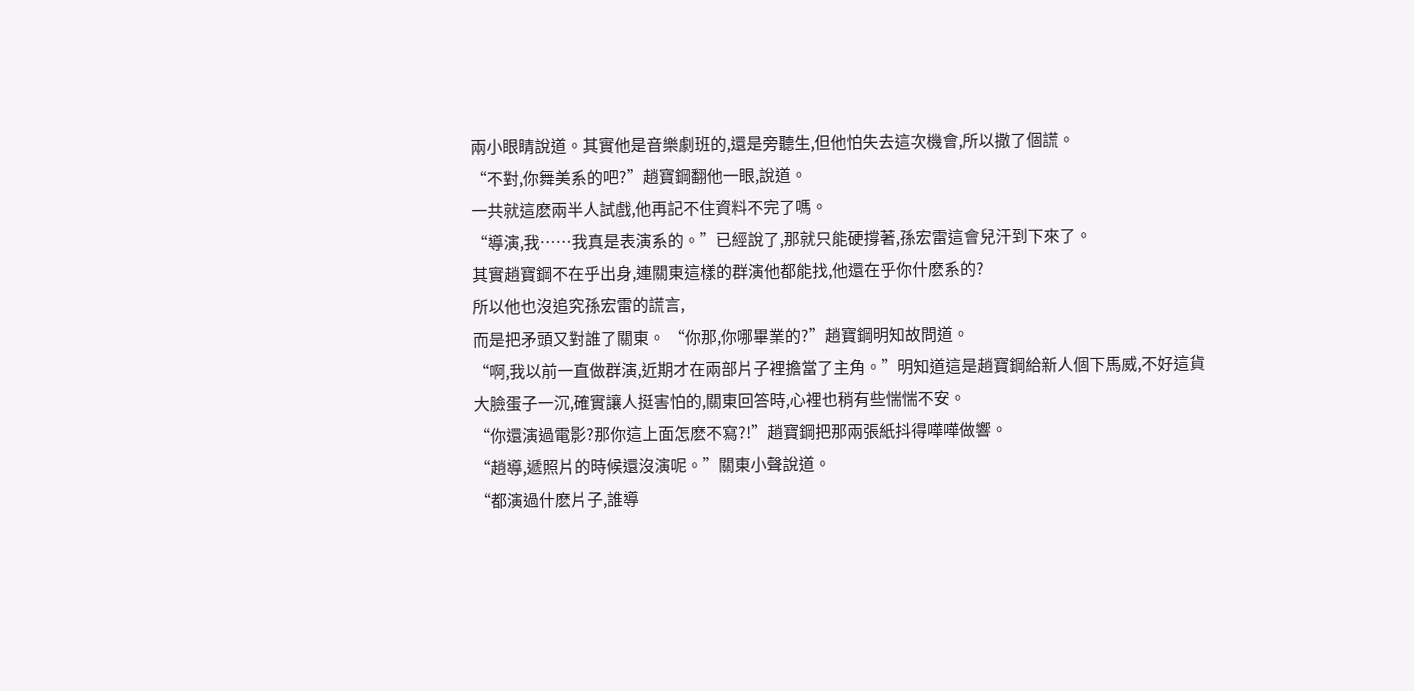兩小眼睛說道。其實他是音樂劇班的,還是旁聽生,但他怕失去這次機會,所以撒了個謊。
“不對,你舞美系的吧?”趙寶鋼翻他一眼,說道。
一共就這麽兩半人試戲,他再記不住資料不完了嗎。
“導演,我……我真是表演系的。”已經說了,那就只能硬撐著,孫宏雷這會兒汗到下來了。
其實趙寶鋼不在乎出身,連關東這樣的群演他都能找,他還在乎你什麽系的?
所以他也沒追究孫宏雷的謊言,
而是把矛頭又對誰了關東。 “你那,你哪畢業的?”趙寶鋼明知故問道。
“啊,我以前一直做群演,近期才在兩部片子裡擔當了主角。”明知道這是趙寶鋼給新人個下馬威,不好這貨大臉蛋子一沉,確實讓人挺害怕的,關東回答時,心裡也稍有些惴惴不安。
“你還演過電影?那你這上面怎麽不寫?!”趙寶鋼把那兩張紙抖得嘩嘩做響。
“趙導,遞照片的時候還沒演呢。”關東小聲說道。
“都演過什麽片子,誰導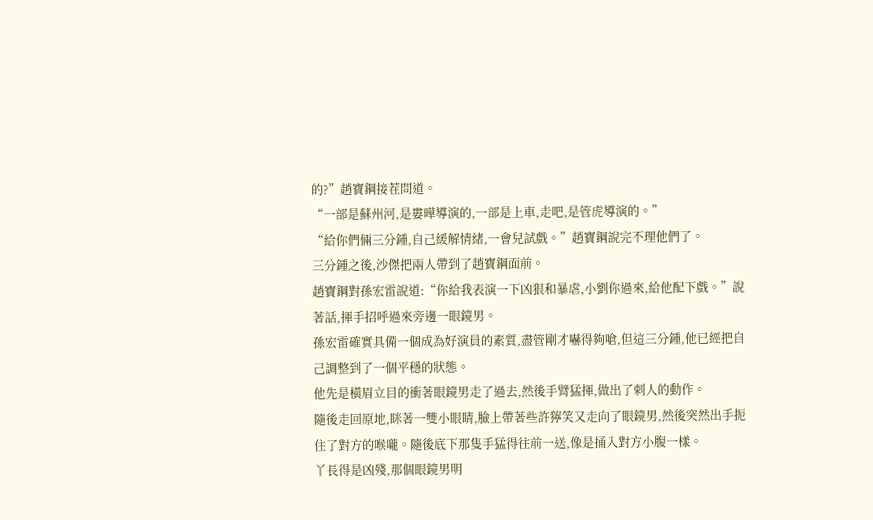的?”趙寶鋼接茬問道。
“一部是蘇州河,是婁曄導演的,一部是上車,走吧,是管虎導演的。”
“給你們倆三分鍾,自己緩解情緒,一會兒試戲。”趙寶鋼說完不理他們了。
三分鍾之後,沙傑把兩人帶到了趙寶鋼面前。
趙寶鋼對孫宏雷說道:“你給我表演一下凶狠和暴虐,小劉你過來,給他配下戲。”說著話,揮手招呼過來旁邊一眼鏡男。
孫宏雷確實具備一個成為好演員的素質,盡管剛才嚇得夠嗆,但這三分鍾,他已經把自己調整到了一個平穩的狀態。
他先是橫眉立目的衝著眼鏡男走了過去,然後手臂猛揮,做出了刺人的動作。
隨後走回原地,眯著一雙小眼睛,臉上帶著些許獰笑又走向了眼鏡男,然後突然出手扼住了對方的喉嚨。隨後底下那隻手猛得往前一送,像是捅入對方小腹一樣。
丫長得是凶殘,那個眼鏡男明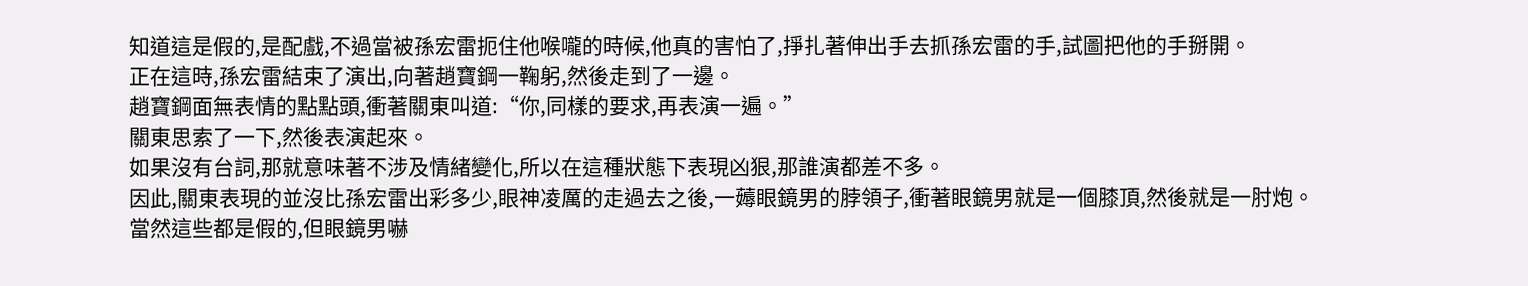知道這是假的,是配戲,不過當被孫宏雷扼住他喉嚨的時候,他真的害怕了,掙扎著伸出手去抓孫宏雷的手,試圖把他的手掰開。
正在這時,孫宏雷結束了演出,向著趙寶鋼一鞠躬,然後走到了一邊。
趙寶鋼面無表情的點點頭,衝著關東叫道:“你,同樣的要求,再表演一遍。”
關東思索了一下,然後表演起來。
如果沒有台詞,那就意味著不涉及情緒變化,所以在這種狀態下表現凶狠,那誰演都差不多。
因此,關東表現的並沒比孫宏雷出彩多少,眼神凌厲的走過去之後,一薅眼鏡男的脖領子,衝著眼鏡男就是一個膝頂,然後就是一肘炮。
當然這些都是假的,但眼鏡男嚇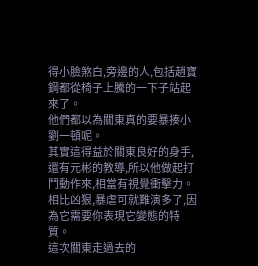得小臉煞白,旁邊的人,包括趙寶鋼都從椅子上騰的一下子站起來了。
他們都以為關東真的要暴揍小劉一頓呢。
其實這得益於關東良好的身手,還有元彬的教導,所以他做起打鬥動作來,相當有視覺衝擊力。
相比凶狠,暴虐可就難演多了,因為它需要你表現它變態的特質。
這次關東走過去的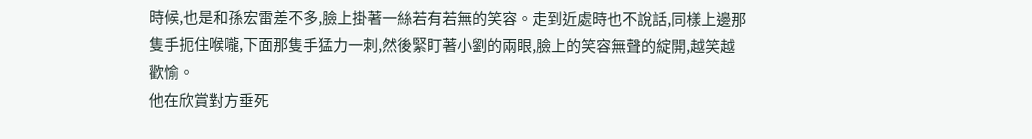時候,也是和孫宏雷差不多,臉上掛著一絲若有若無的笑容。走到近處時也不說話,同樣上邊那隻手扼住喉嚨,下面那隻手猛力一刺,然後緊盯著小劉的兩眼,臉上的笑容無聲的綻開,越笑越歡愉。
他在欣賞對方垂死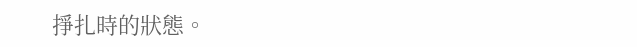掙扎時的狀態。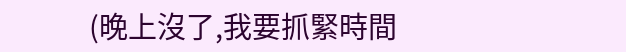(晚上沒了,我要抓緊時間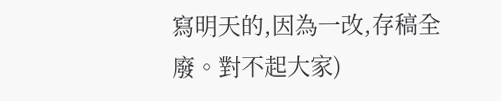寫明天的,因為一改,存稿全廢。對不起大家)